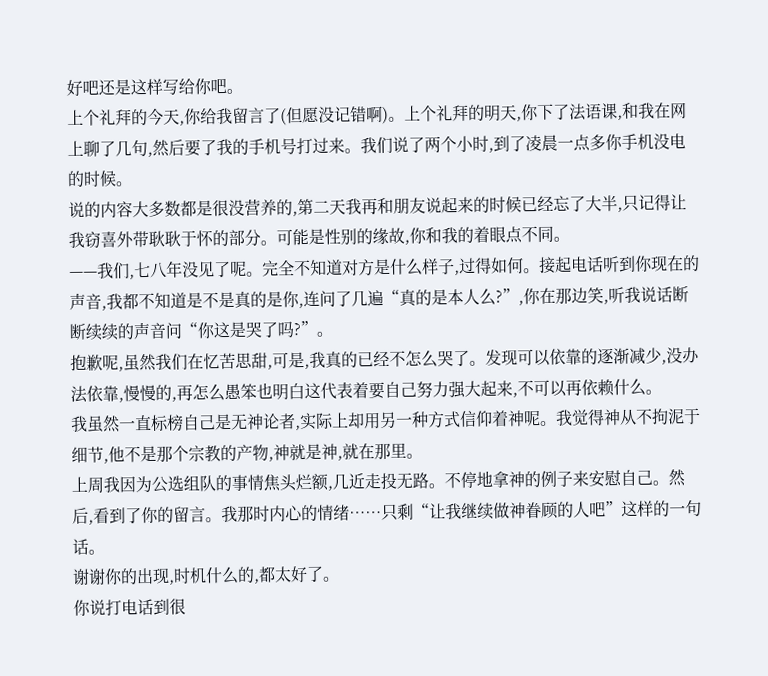好吧还是这样写给你吧。
上个礼拜的今天,你给我留言了(但愿没记错啊)。上个礼拜的明天,你下了法语课,和我在网上聊了几句,然后要了我的手机号打过来。我们说了两个小时,到了凌晨一点多你手机没电的时候。
说的内容大多数都是很没营养的,第二天我再和朋友说起来的时候已经忘了大半,只记得让我窃喜外带耿耿于怀的部分。可能是性别的缘故,你和我的着眼点不同。
——我们,七八年没见了呢。完全不知道对方是什么样子,过得如何。接起电话听到你现在的声音,我都不知道是不是真的是你,连问了几遍“真的是本人么?”,你在那边笑,听我说话断断续续的声音问“你这是哭了吗?”。
抱歉呢,虽然我们在忆苦思甜,可是,我真的已经不怎么哭了。发现可以依靠的逐渐减少,没办法依靠,慢慢的,再怎么愚笨也明白这代表着要自己努力强大起来,不可以再依赖什么。
我虽然一直标榜自己是无神论者,实际上却用另一种方式信仰着神呢。我觉得神从不拘泥于细节,他不是那个宗教的产物,神就是神,就在那里。
上周我因为公选组队的事情焦头烂额,几近走投无路。不停地拿神的例子来安慰自己。然后,看到了你的留言。我那时内心的情绪……只剩“让我继续做神眷顾的人吧”这样的一句话。
谢谢你的出现,时机什么的,都太好了。
你说打电话到很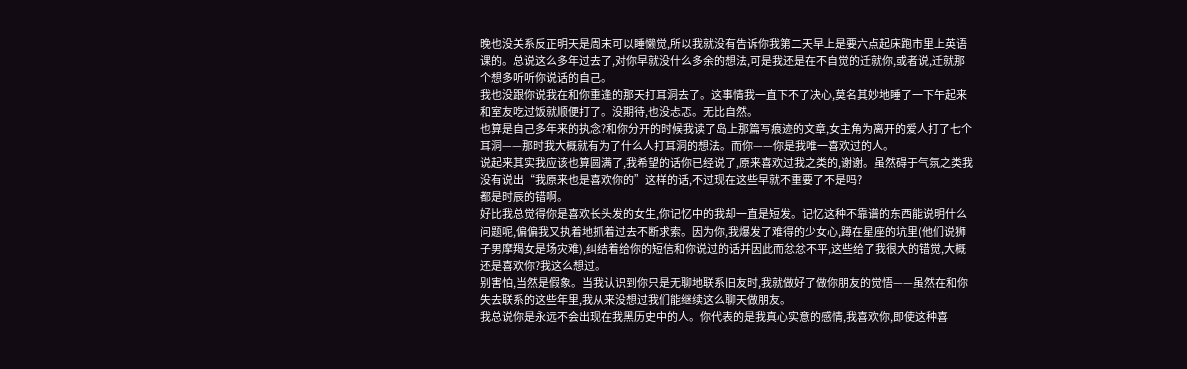晚也没关系反正明天是周末可以睡懒觉,所以我就没有告诉你我第二天早上是要六点起床跑市里上英语课的。总说这么多年过去了,对你早就没什么多余的想法,可是我还是在不自觉的迁就你,或者说,迁就那个想多听听你说话的自己。
我也没跟你说我在和你重逢的那天打耳洞去了。这事情我一直下不了决心,莫名其妙地睡了一下午起来和室友吃过饭就顺便打了。没期待,也没忐忑。无比自然。
也算是自己多年来的执念?和你分开的时候我读了岛上那篇写痕迹的文章,女主角为离开的爱人打了七个耳洞——那时我大概就有为了什么人打耳洞的想法。而你——你是我唯一喜欢过的人。
说起来其实我应该也算圆满了,我希望的话你已经说了,原来喜欢过我之类的,谢谢。虽然碍于气氛之类我没有说出“我原来也是喜欢你的”这样的话,不过现在这些早就不重要了不是吗?
都是时辰的错啊。
好比我总觉得你是喜欢长头发的女生,你记忆中的我却一直是短发。记忆这种不靠谱的东西能说明什么问题呢,偏偏我又执着地抓着过去不断求索。因为你,我爆发了难得的少女心,蹲在星座的坑里(他们说狮子男摩羯女是场灾难),纠结着给你的短信和你说过的话并因此而忿忿不平,这些给了我很大的错觉,大概还是喜欢你?我这么想过。
别害怕,当然是假象。当我认识到你只是无聊地联系旧友时,我就做好了做你朋友的觉悟——虽然在和你失去联系的这些年里,我从来没想过我们能继续这么聊天做朋友。
我总说你是永远不会出现在我黑历史中的人。你代表的是我真心实意的感情,我喜欢你,即使这种喜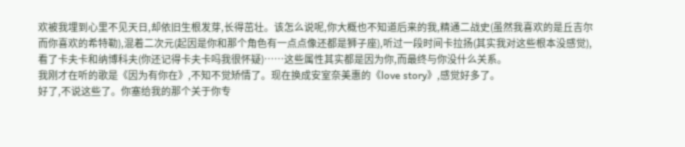欢被我埋到心里不见天日,却依旧生根发芽,长得茁壮。该怎么说呢,你大概也不知道后来的我,精通二战史(虽然我喜欢的是丘吉尔而你喜欢的希特勒),混着二次元(起因是你和那个角色有一点点像还都是狮子座),听过一段时间卡拉扬(其实我对这些根本没感觉),看了卡夫卡和纳博科夫(你还记得卡夫卡吗我很怀疑)……这些属性其实都是因为你,而最终与你没什么关系。
我刚才在听的歌是《因为有你在》,不知不觉矫情了。现在换成安室奈美惠的《love story》,感觉好多了。
好了,不说这些了。你塞给我的那个关于你专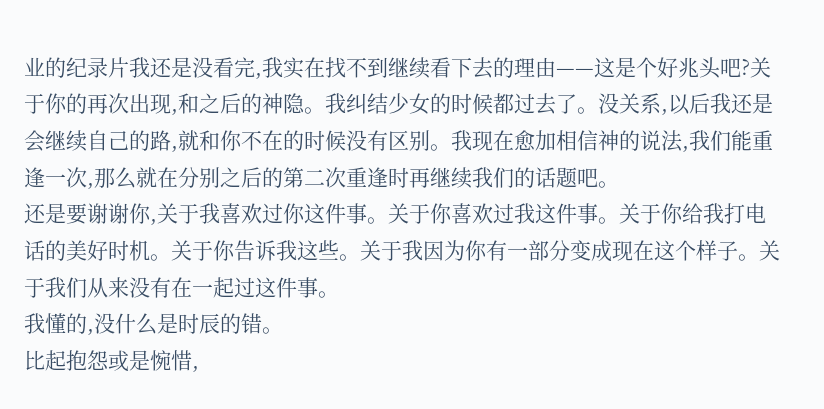业的纪录片我还是没看完,我实在找不到继续看下去的理由——这是个好兆头吧?关于你的再次出现,和之后的神隐。我纠结少女的时候都过去了。没关系,以后我还是会继续自己的路,就和你不在的时候没有区别。我现在愈加相信神的说法,我们能重逢一次,那么就在分别之后的第二次重逢时再继续我们的话题吧。
还是要谢谢你,关于我喜欢过你这件事。关于你喜欢过我这件事。关于你给我打电话的美好时机。关于你告诉我这些。关于我因为你有一部分变成现在这个样子。关于我们从来没有在一起过这件事。
我懂的,没什么是时辰的错。
比起抱怨或是惋惜,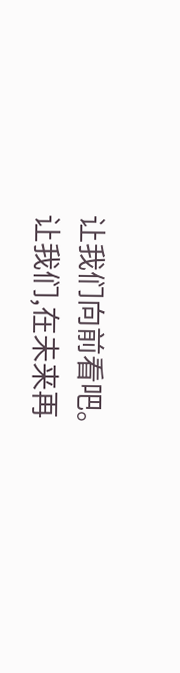让我们向前看吧。
让我们,在未来再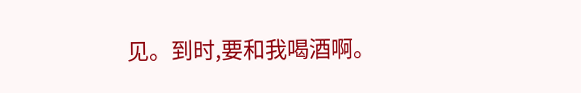见。到时,要和我喝酒啊。